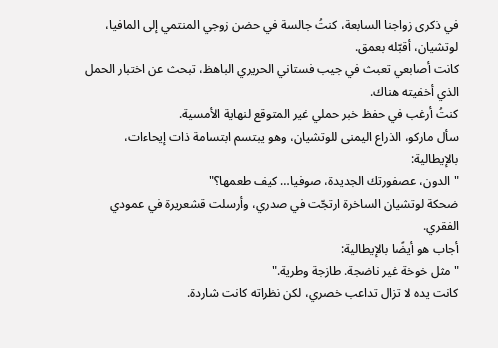في ذكرى زواجنا السابعة، كنتُ جالسة في حضن زوجي المنتمي إلى المافيا، لوتشيان، أقبّله بعمق.
كانت أصابعي تعبث في جيب فستاني الحريري الباهظ، تبحث عن اختبار الحمل الذي أخفيته هناك.
كنتُ أرغب في حفظ خبر حملي غير المتوقع لنهاية الأمسية.
سأل ماركو، الذراع اليمنى للوتشيان، وهو يبتسم ابتسامة ذات إيحاءات، بالإيطالية:
"الدون، عصفورتك الجديدة، صوفيا… كيف طعمها؟"
ضحكة لوتشيان الساخرة ارتجّت في صدري، وأرسلت قشعريرة في عمودي الفقري.
أجاب هو أيضًا بالإيطالية:
"مثل خوخة غير ناضجة. طازجة وطرية."
كانت يده لا تزال تداعب خصري، لكن نظراته كانت شاردة.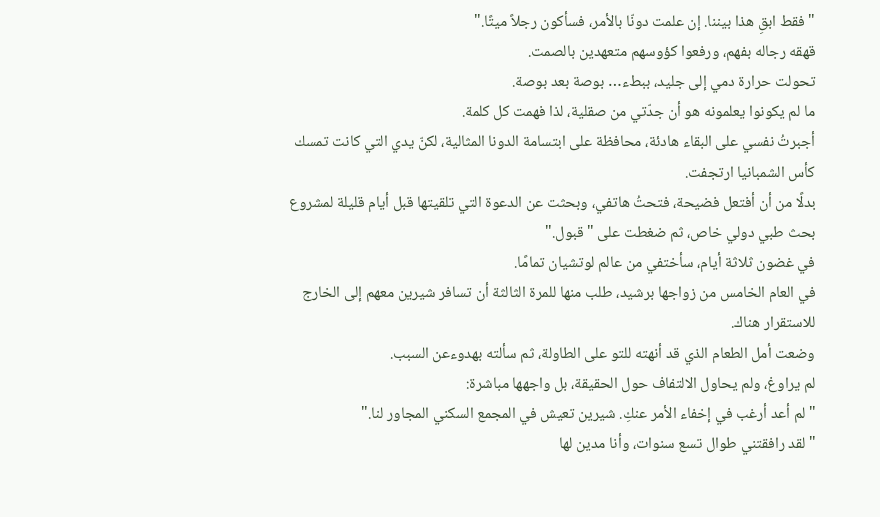"فقط ابقِ هذا بيننا. إن علمت دونّا بالأمر، فسأكون رجلاً ميتًا."
قهقه رجاله بفهم، ورفعوا كؤوسهم متعهدين بالصمت.
تحولت حرارة دمي إلى جليد، ببطء… بوصة بعد بوصة.
ما لم يكونوا يعلمونه هو أن جدّتي من صقلية، لذا فهمت كل كلمة.
أجبرتُ نفسي على البقاء هادئة، محافظة على ابتسامة الدونا المثالية، لكنّ يدي التي كانت تمسك كأس الشمبانيا ارتجفت.
بدلًا من أن أفتعل فضيحة، فتحتُ هاتفي، وبحثت عن الدعوة التي تلقيتها قبل أيام قليلة لمشروع بحث طبي دولي خاص، ثم ضغطت على "قبول."
في غضون ثلاثة أيام، سأختفي من عالم لوتشيان تمامًا.
في العام الخامس من زواجها برشيد، طلب منها للمرة الثالثة أن تسافر شيرين معهم إلى الخارج للاستقرار هناك.
وضعت أمل الطعام الذي قد أنهته للتو على الطاولة، ثم سألته بهدوءعن السبب.
لم يراوغ، ولم يحاول الالتفاف حول الحقيقة، بل واجهها مباشرة:
"لم أعد أرغب في إخفاء الأمر عنكِ. شيرين تعيش في المجمع السكني المجاور لنا."
"لقد رافقتني طوال تسع سنوات، وأنا مدين لها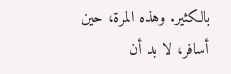بالكثير. وهذه المرة، حين أسافر، لا بد أن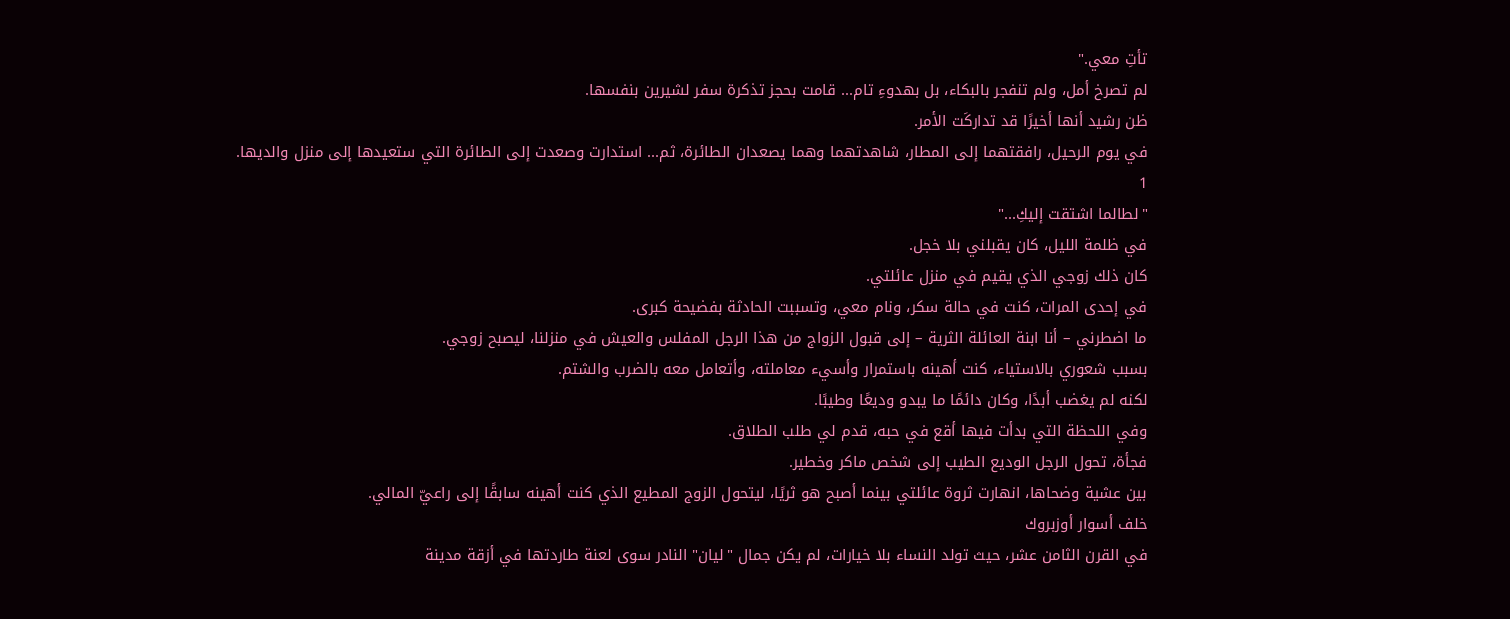تأتِ معي."
لم تصرخ أمل، ولم تنفجر بالبكاء، بل بهدوءِ تام... قامت بحجز تذكرة سفر لشيرين بنفسها.
ظن رشيد أنها أخيرًا قد تداركَت الأمر.
في يوم الرحيل، رافقتهما إلى المطار، شاهدتهما وهما يصعدان الطائرة، ثم... استدارت وصعدت إلى الطائرة التي ستعيدها إلى منزل والديها.
1
"لطالما اشتقت إليكِ..."
في ظلمة الليل، كان يقبلني بلا خجل.
كان ذلك زوجي الذي يقيم في منزل عائلتي.
في إحدى المرات، كنت في حالة سكر، ونام معي، وتسببت الحادثة بفضيحة كبرى.
ما اضطرني – أنا ابنة العائلة الثرية – إلى قبول الزواج من هذا الرجل المفلس والعيش في منزلنا، ليصبح زوجي.
بسبب شعوري بالاستياء، كنت أهينه باستمرار وأسيء معاملته، وأتعامل معه بالضرب والشتم.
لكنه لم يغضب أبدًا، وكان دائمًا ما يبدو وديعًا وطيبًا.
وفي اللحظة التي بدأت فيها أقع في حبه، قدم لي طلب الطلاق.
فجأة، تحول الرجل الوديع الطيب إلى شخص ماكر وخطير.
بين عشية وضحاها، انهارت ثروة عائلتي بينما أصبح هو ثريًا، ليتحول الزوج المطيع الذي كنت أهينه سابقًا إلى راعيّ المالي.
خلف أسوار أوزبروك
في القرن الثامن عشر، حيث تولد النساء بلا خيارات، لم يكن جمال "ليان" النادر سوى لعنة طاردتها في أزقة مدينة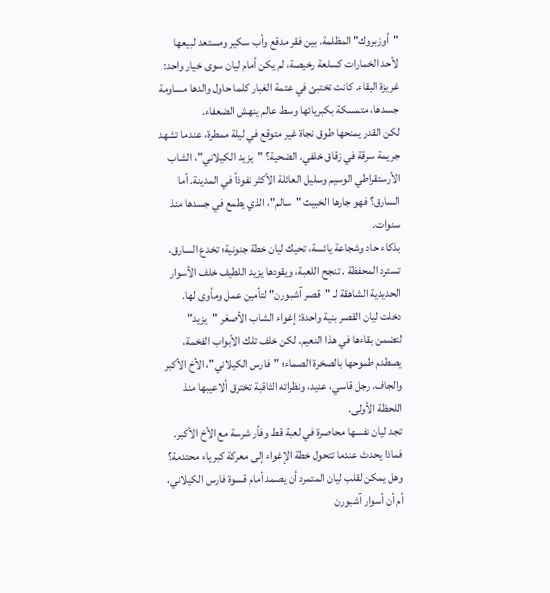"أوزبروك" المظلمة. بين فقر مدقع وأب سكير ومستعد لبيعها لأحد الخمارات كسلعة رخيصة، لم يكن أمام ليان سوى خيار واحد: غريزة البقاء. كانت تختبئ في عتمة الغبار كلما حاول والدها مساومة جسدها، متمسكة بكبريائها وسط عالم ينهش الضعفاء.
لكن القدر يمنحها طوق نجاة غير متوقع في ليلة ممطرة، عندما تشهد جريمة سرقة في زقاق خلفي. الضحية؟ "يزيد الكيلاني"، الشاب الأرستقراطي الوسيم وسليل العائلة الأكثر نفوذاً في المدينة. أما السارق؟ فهو جارها الخبيث "سالم"، الذي يطمع في جسدها منذ سنوات.
بذكاء حاد وشجاعة يائسة، تحيك ليان خطة جنونية؛ تخدع السارق، تسترد المحفظة . تنجح اللعبة، ويقودها يزيد اللطيف خلف الأسوار الحديدية الشاهقة لـ "قصر آشبورن" لتأمين عمل ومأوى لها.
دخلت ليان القصر بنية واحدة: إغواء الشاب الأصغر "يزيد" لتضمن بقاءها في هذا النعيم. لكن خلف تلك الأبواب الفخمة، يصطدم طموحها بالصخرة الصماء؛ "فارس الكيلاني"، الأخ الأكبر والجاف. رجل قاسي، عنيد، ونظراته الثاقبة تخترق ألاعيبها منذ اللحظة الأولى.
تجد ليان نفسها محاصرة في لعبة قط وفأر شرسة مع الأخ الأكبر. فماذا يحدث عندما تتحول خطة الإغواء إلى معركة كبرياء محتدمة؟ وهل يمكن لقلب ليان المتمرد أن يصمد أمام قسوة فارس الكيلاني، أم أن أسوار آشبورن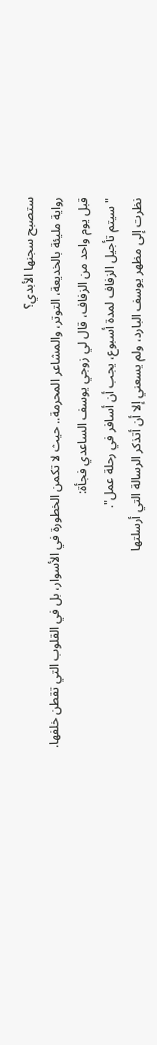ستصبح سجنها الأبدي؟
رواية مليئة بالخديعة، التوتر، والمشاعر المحرمة.. حيث لا تكمن الخطورة في الأسوار، بل في القلوب التي تقطن خلفها.
قبل يوم واحد من الزفاف، قال لي زوجي يوسف الساعدي فجأة:
"سيتم تأجيل الزفاف لمدة أسبوع، يجب أن أسافر في رحلة عمل".
نظرت إلى مظهر يوسف البارد، ولم يسعني إلا أن أتذكر الرسالة التي أرسلتها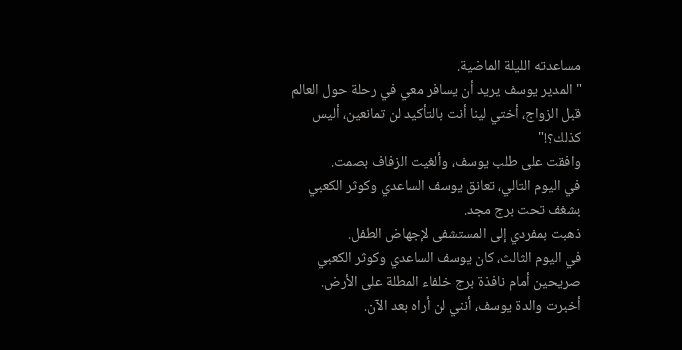مساعدته الليلة الماضية.
"المدير يوسف يريد أن يسافر معي في رحلة حول العالم قبل الزواج، أختي لينا أنت بالتأكيد لن تمانعين، أليس كذلك؟!"
وافقت على طلب يوسف، وألغيت الزفاف بصمت.
في اليوم التالي، تعانق يوسف الساعدي وكوثر الكعبي بشغف تحت برج مجد.
ذهبت بمفردي إلى المستشفى لإجهاض الطفل.
في اليوم الثالث، كان يوسف الساعدي وكوثر الكعبي صريحين أمام نافذة برج خلفاء المطلة على الأرض.
أخبرت والدة يوسف، أنني لن أراه بعد الآن.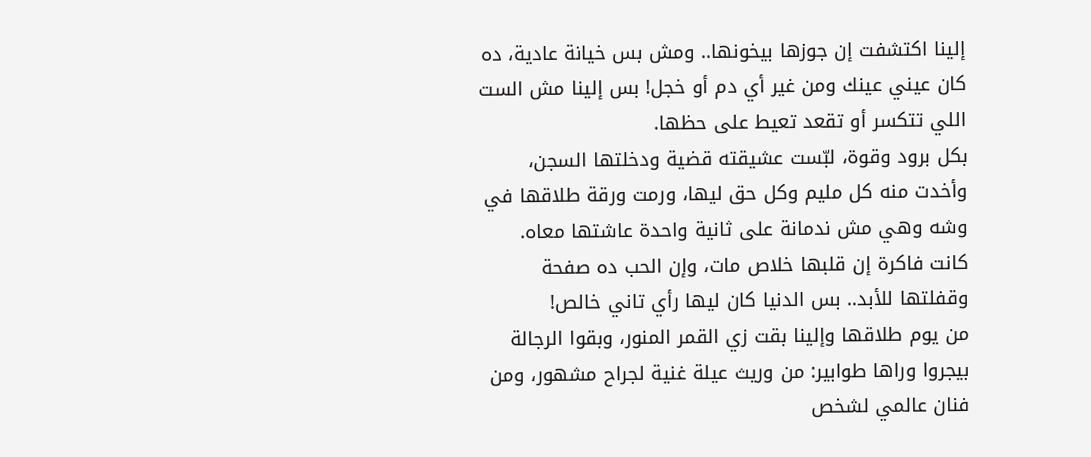إلينا اكتشفت إن جوزها بيخونها.. ومش بس خيانة عادية، ده كان عيني عينك ومن غير أي دم أو خجل! بس إلينا مش الست اللي تتكسر أو تقعد تعيط على حظها.
بكل برود وقوة، لبّست عشيقته قضية ودخلتها السجن، وأخدت منه كل مليم وكل حق ليها، ورمت ورقة طلاقها في وشه وهي مش ندمانة على ثانية واحدة عاشتها معاه.
كانت فاكرة إن قلبها خلاص مات، وإن الحب ده صفحة وقفلتها للأبد.. بس الدنيا كان ليها رأي تاني خالص!
من يوم طلاقها وإلينا بقت زي القمر المنور، وبقوا الرجالة بيجروا وراها طوابير: من وريث عيلة غنية لجراح مشهور، ومن فنان عالمي لشخص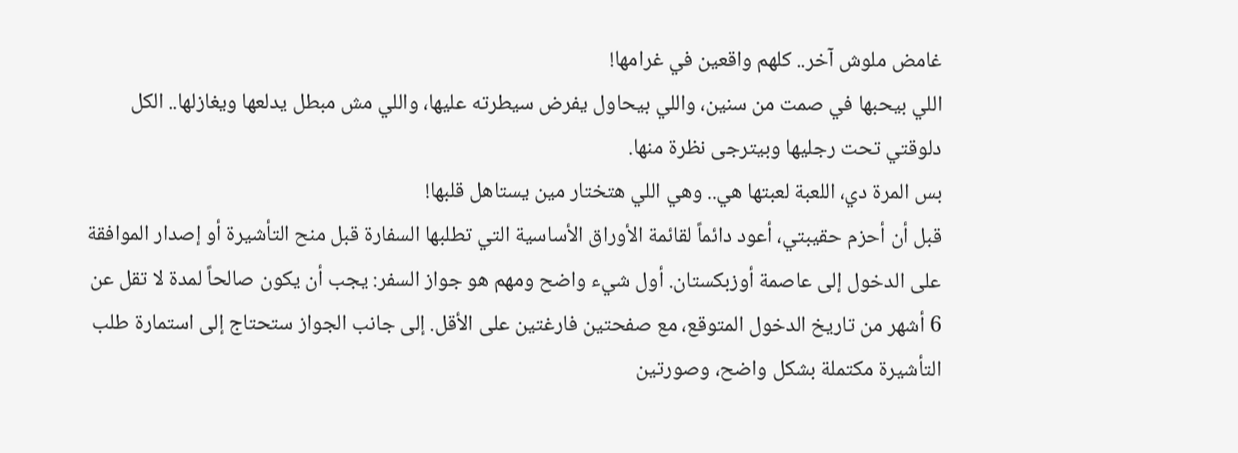غامض ملوش آخر.. كلهم واقعين في غرامها!
اللي بيحبها في صمت من سنين، واللي بيحاول يفرض سيطرته عليها، واللي مش مبطل يدلعها ويغازلها.. الكل دلوقتي تحت رجليها وبيترجى نظرة منها.
بس المرة دي، اللعبة لعبتها هي.. وهي اللي هتختار مين يستاهل قلبها!
قبل أن أحزم حقيبتي، أعود دائماً لقائمة الأوراق الأساسية التي تطلبها السفارة قبل منح التأشيرة أو إصدار الموافقة على الدخول إلى عاصمة أوزبكستان. أول شيء واضح ومهم هو جواز السفر: يجب أن يكون صالحاً لمدة لا تقل عن 6 أشهر من تاريخ الدخول المتوقع، مع صفحتين فارغتين على الأقل. إلى جانب الجواز ستحتاج إلى استمارة طلب التأشيرة مكتملة بشكل واضح، وصورتين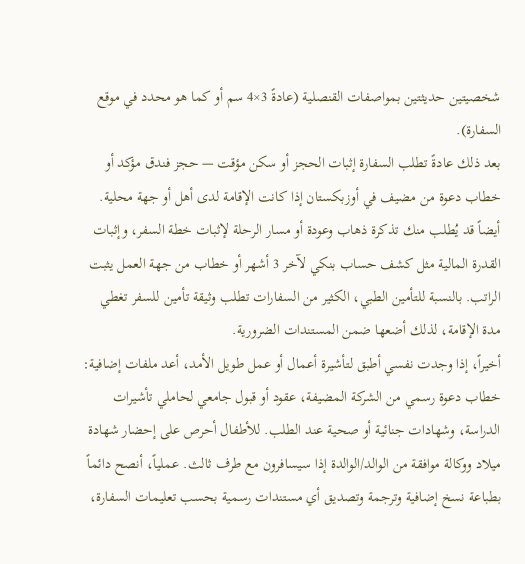شخصيتين حديثتين بمواصفات القنصلية (عادةً 3×4 سم أو كما هو محدد في موقع السفارة).
بعد ذلك عادةً تطلب السفارة إثبات الحجز أو سكن مؤقت — حجز فندق مؤكد أو خطاب دعوة من مضيف في أوزبكستان إذا كانت الإقامة لدى أهل أو جهة محلية. أيضاً قد يُطلب منك تذكرة ذهاب وعودة أو مسار الرحلة لإثبات خطة السفر، وإثبات القدرة المالية مثل كشف حساب بنكي لآخر 3 أشهر أو خطاب من جهة العمل يثبت الراتب. بالنسبة للتأمين الطبي، الكثير من السفارات تطلب وثيقة تأمين للسفر تغطي مدة الإقامة، لذلك أضعها ضمن المستندات الضرورية.
أخيراً، إذا وجدت نفسي أطبق لتأشيرة أعمال أو عمل طويل الأمد، أعد ملفات إضافية: خطاب دعوة رسمي من الشركة المضيفة، عقود أو قبول جامعي لحاملي تأشيرات الدراسة، وشهادات جنائية أو صحية عند الطلب. للأطفال أحرص على إحضار شهادة ميلاد ووكالة موافقة من الوالد/الوالدة إذا سيسافرون مع طرف ثالث. عملياً، أنصح دائماً بطباعة نسخ إضافية وترجمة وتصديق أي مستندات رسمية بحسب تعليمات السفارة،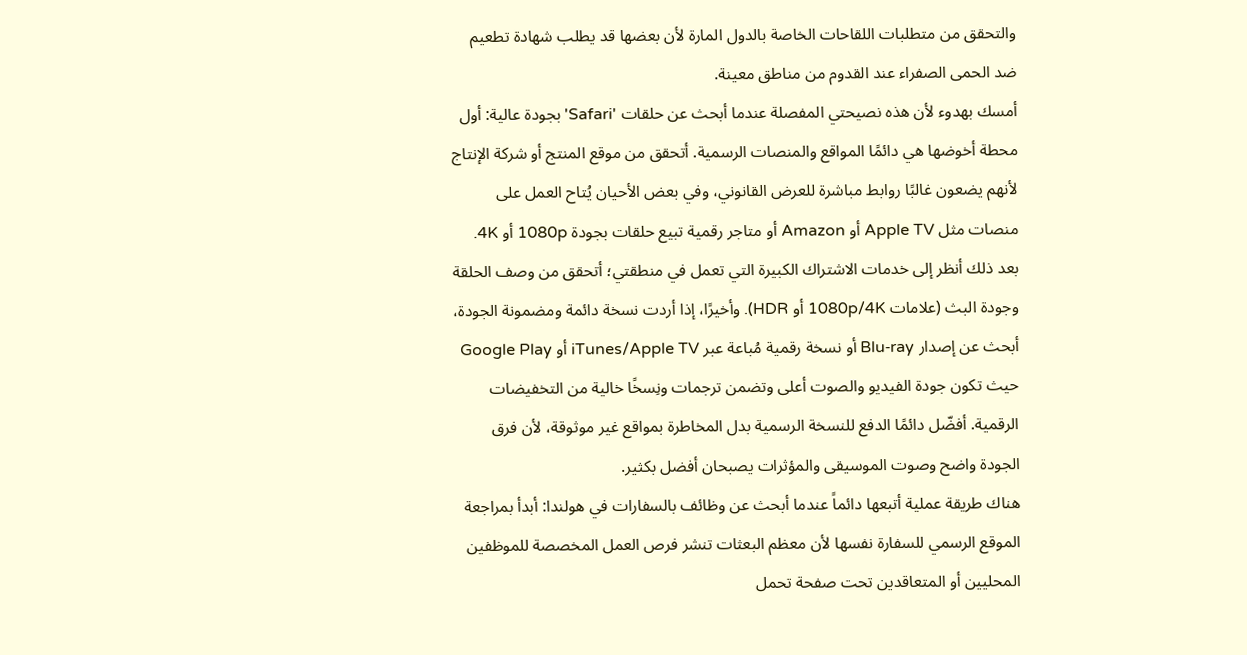والتحقق من متطلبات اللقاحات الخاصة بالدول المارة لأن بعضها قد يطلب شهادة تطعيم ضد الحمى الصفراء عند القدوم من مناطق معينة.
أمسك بهدوء لأن هذه نصيحتي المفصلة عندما أبحث عن حلقات 'Safari' بجودة عالية: أول محطة أخوضها هي دائمًا المواقع والمنصات الرسمية. أتحقق من موقع المنتج أو شركة الإنتاج لأنهم يضعون غالبًا روابط مباشرة للعرض القانوني، وفي بعض الأحيان يُتاح العمل على منصات مثل Apple TV أو Amazon أو متاجر رقمية تبيع حلقات بجودة 1080p أو 4K.
بعد ذلك أنظر إلى خدمات الاشتراك الكبيرة التي تعمل في منطقتي؛ أتحقق من وصف الحلقة وجودة البث (علامات 1080p/4K أو HDR). وأخيرًا، إذا أردت نسخة دائمة ومضمونة الجودة، أبحث عن إصدار Blu‑ray أو نسخة رقمية مُباعة عبر iTunes/Apple TV أو Google Play حيث تكون جودة الفيديو والصوت أعلى وتضمن ترجمات ونِسخًا خالية من التخفيضات الرقمية. أفضّل دائمًا الدفع للنسخة الرسمية بدل المخاطرة بمواقع غير موثوقة، لأن فرق الجودة واضح وصوت الموسيقى والمؤثرات يصبحان أفضل بكثير.
هناك طريقة عملية أتبعها دائماً عندما أبحث عن وظائف بالسفارات في هولندا: أبدأ بمراجعة الموقع الرسمي للسفارة نفسها لأن معظم البعثات تنشر فرص العمل المخصصة للموظفين المحليين أو المتعاقدين تحت صفحة تحمل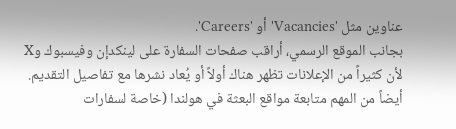عناوين مثل 'Vacancies' أو 'Careers'.
بجانب الموقع الرسمي، أراقب صفحات السفارة على لينكدإن وفيسبوك وX لأن كثيراً من الإعلانات تظهر هناك أولاً أو يُعاد نشرها مع تفاصيل التقديم. أيضاً من المهم متابعة مواقع البعثة في هولندا (خاصة لسفارات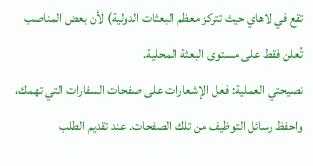تقع في لاهاي حيث تتركز معظم البعثات الدولية) لأن بعض المناصب تُعلن فقط على مستوى البعثة المحلية.
نصيحتي العملية: فعل الإشعارات على صفحات السفارات التي تهمك، واحفظ رسائل التوظيف من تلك الصفحات. عند تقديم الطلب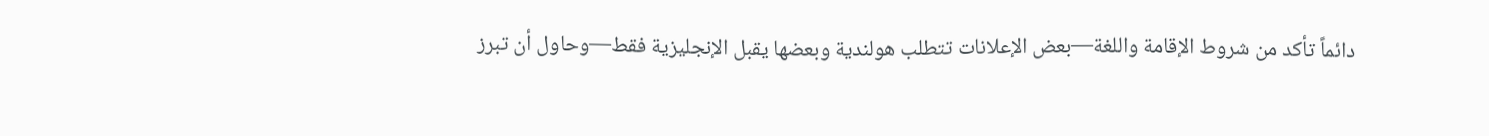دائماً تأكد من شروط الإقامة واللغة—بعض الإعلانات تتطلب هولندية وبعضها يقبل الإنجليزية فقط—وحاول أن تبرز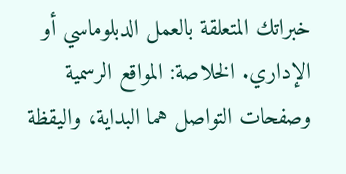خبراتك المتعلقة بالعمل الدبلوماسي أو الإداري. الخلاصة: المواقع الرسمية وصفحات التواصل هما البداية، واليقظة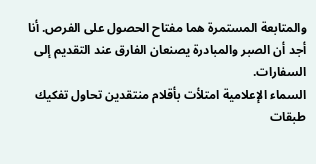والمتابعة المستمرة هما مفتاح الحصول على الفرص. أنا أجد أن الصبر والمبادرة يصنعان الفارق عند التقديم إلى السفارات.
السماء الإعلامية امتلأت بأقلام منتقدين تحاول تفكيك طبقات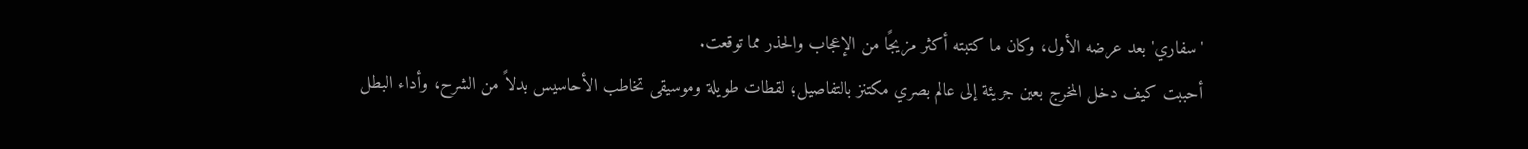'سفاري' بعد عرضه الأول، وكان ما كتبته أكثر مزيجًا من الإعجاب والحذر مما توقعت.
أحببت كيف دخل المخرج بعين جريئة إلى عالم بصري مكتنز بالتفاصيل؛ لقطات طويلة وموسيقى تخاطب الأحاسيس بدلاً من الشرح، وأداء البطل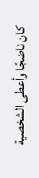كان ناضجًا وأعطى الشخصية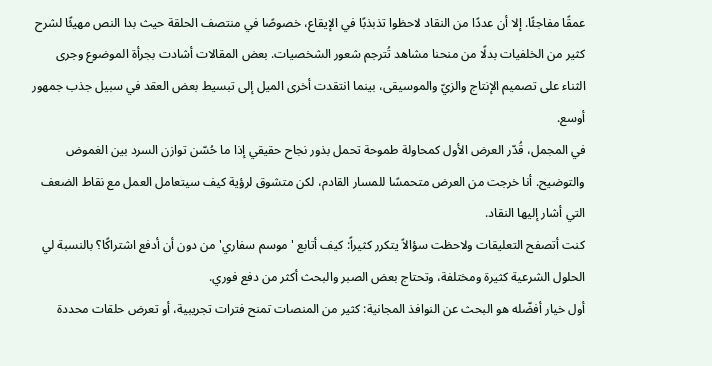عمقًا مفاجئًا. إلا أن عددًا من النقاد لاحظوا تذبذبًا في الإيقاع، خصوصًا في منتصف الحلقة حيث بدا النص مهيئًا لشرح كثير من الخلفيات بدلًا من منحنا مشاهد تُترجم شعور الشخصيات. بعض المقالات أشادت بجرأة الموضوع وجرى الثناء على تصميم الإنتاج والزيّ والموسيقى، بينما انتقدت أخرى الميل إلى تبسيط بعض العقد في سبيل جذب جمهور أوسع.
في المجمل، قُدّر العرض الأول كمحاولة طموحة تحمل بذور نجاح حقيقي إذا ما حُسّن توازن السرد بين الغموض والتوضيح. أنا خرجت من العرض متحمسًا للمسار القادم، لكن متشوق لرؤية كيف سيتعامل العمل مع نقاط الضعف التي أشار إليها النقاد.
كنت أتصفح التعليقات ولاحظت سؤالاً يتكرر كثيراً: كيف أتابع 'موسم سفاري' من دون أن أدفع اشتراكًا؟ بالنسبة لي الحلول الشرعية كثيرة ومختلفة، وتحتاج بعض الصبر والبحث أكثر من دفع فوري.
أول خيار أفضّله هو البحث عن النوافذ المجانية: كثير من المنصات تمنح فترات تجريبية، أو تعرض حلقات محددة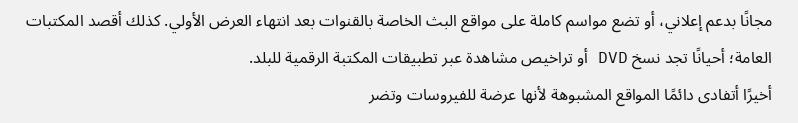مجانًا بدعم إعلاني، أو تضع مواسم كاملة على مواقع البث الخاصة بالقنوات بعد انتهاء العرض الأولي. كذلك أقصد المكتبات العامة؛ أحيانًا تجد نسخ DVD أو تراخيص مشاهدة عبر تطبيقات المكتبة الرقمية للبلد.
أخيرًا أتفادى دائمًا المواقع المشبوهة لأنها عرضة للفيروسات وتضر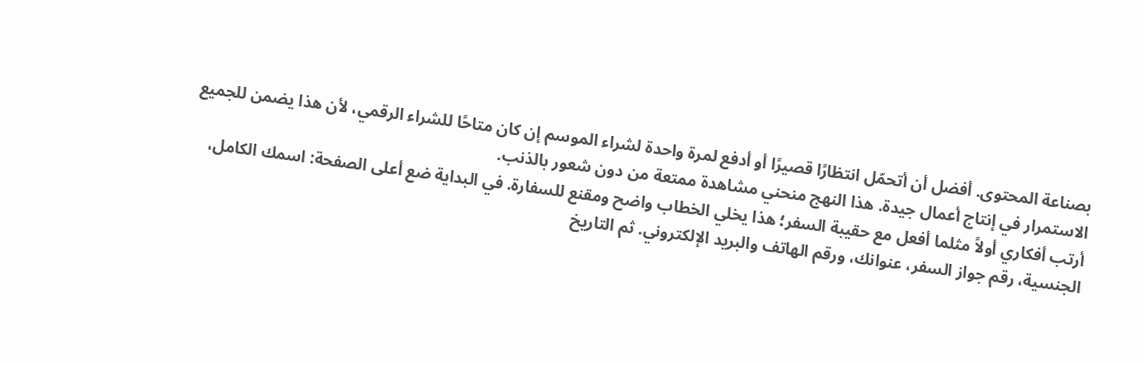بصناعة المحتوى. أفضل أن أتحمّل انتظارًا قصيرًا أو أدفع لمرة واحدة لشراء الموسم إن كان متاحًا للشراء الرقمي، لأن هذا يضمن للجميع الاستمرار في إنتاج أعمال جيدة. هذا النهج منحني مشاهدة ممتعة من دون شعور بالذنب.
أرتب أفكاري أولاً مثلما أفعل مع حقيبة السفر؛ هذا يخلي الخطاب واضح ومقنع للسفارة. في البداية ضع أعلى الصفحة: اسمك الكامل، الجنسية، رقم جواز السفر، عنوانك، ورقم الهاتف والبريد الإلكتروني. ثم التاريخ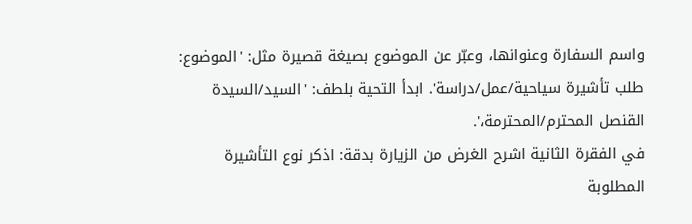واسم السفارة وعنوانها، وعبّر عن الموضوع بصيغة قصيرة مثل: 'الموضوع: طلب تأشيرة سياحية/عمل/دراسة'. ابدأ التحية بلطف: 'السيد/السيدة القنصل المحترم/المحترمة،'.
في الفقرة الثانية اشرح الغرض من الزيارة بدقة: اذكر نوع التأشيرة المطلوبة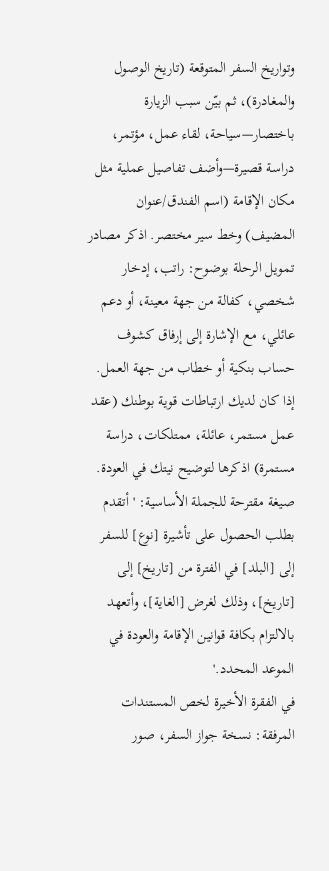وتواريخ السفر المتوقعة (تاريخ الوصول والمغادرة)، ثم بيّن سبب الزيارة باختصار—سياحة، لقاء عمل، مؤتمر، دراسة قصيرة—وأضف تفاصيل عملية مثل مكان الإقامة (اسم الفندق/عنوان المضيف) وخط سير مختصر. اذكر مصادر تمويل الرحلة بوضوح: راتب، إدخار شخصي، كفالة من جهة معينة، أو دعم عائلي، مع الإشارة إلى إرفاق كشوف حساب بنكية أو خطاب من جهة العمل. إذا كان لديك ارتباطات قوية بوطنك (عقد عمل مستمر، عائلة، ممتلكات، دراسة مستمرة) اذكرها لتوضيح نيتك في العودة. صيغة مقترحة للجملة الأساسية: 'أتقدم بطلب الحصول على تأشيرة [نوع] للسفر إلى [البلد] في الفترة من [تاريخ] إلى [تاريخ]، وذلك لغرض [الغاية]، وأتعهد بالالتزام بكافة قوانين الإقامة والعودة في الموعد المحدد.'
في الفقرة الأخيرة لخص المستندات المرفقة: نسخة جواز السفر، صور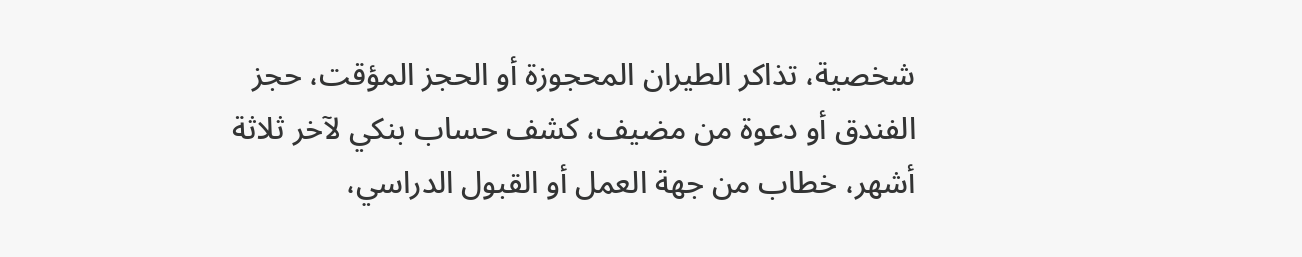شخصية، تذاكر الطيران المحجوزة أو الحجز المؤقت، حجز الفندق أو دعوة من مضيف، كشف حساب بنكي لآخر ثلاثة أشهر، خطاب من جهة العمل أو القبول الدراسي،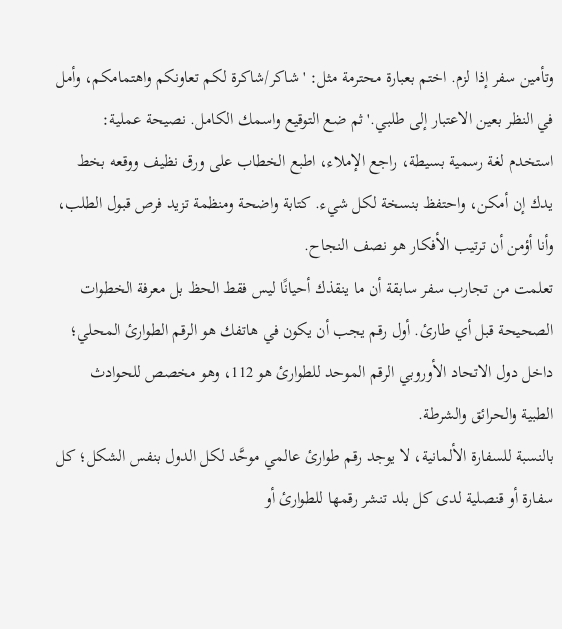وتأمين سفر إذا لزم. اختم بعبارة محترمة مثل: 'شاكر/شاكرة لكم تعاونكم واهتمامكم، وأمل في النظر بعين الاعتبار إلى طلبي.' ثم ضع التوقيع واسمك الكامل. نصيحة عملية: استخدم لغة رسمية بسيطة، راجع الإملاء، اطبع الخطاب على ورق نظيف ووقعه بخط يدك إن أمكن، واحتفظ بنسخة لكل شيء. كتابة واضحة ومنظمة تزيد فرص قبول الطلب، وأنا أؤمن أن ترتيب الأفكار هو نصف النجاح.
تعلمت من تجارب سفر سابقة أن ما ينقذك أحيانًا ليس فقط الحظ بل معرفة الخطوات الصحيحة قبل أي طارئ. أول رقم يجب أن يكون في هاتفك هو الرقم الطوارئ المحلي؛ داخل دول الاتحاد الأوروبي الرقم الموحد للطوارئ هو 112، وهو مخصص للحوادث الطبية والحرائق والشرطة.
بالنسبة للسفارة الألمانية، لا يوجد رقم طوارئ عالمي موحَّد لكل الدول بنفس الشكل؛ كل سفارة أو قنصلية لدى كل بلد تنشر رقمها للطوارئ أو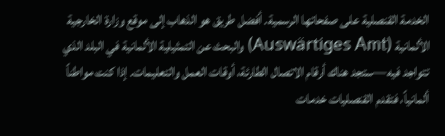الخدمة القنصلية على صفحاتها الرسمية. أفضل طريق هو الذهاب إلى موقع وزارة الخارجية الألمانية (Auswärtiges Amt) والبحث عن التمثيلية الألمانية في البلد الذي تتواجد فيه—ستجد هناك أرقام الاتصال الطارئة، أوقات العمل والتعليمات. إذا كنت مواطناً ألمانياً، فتقدم القنصليات خدمات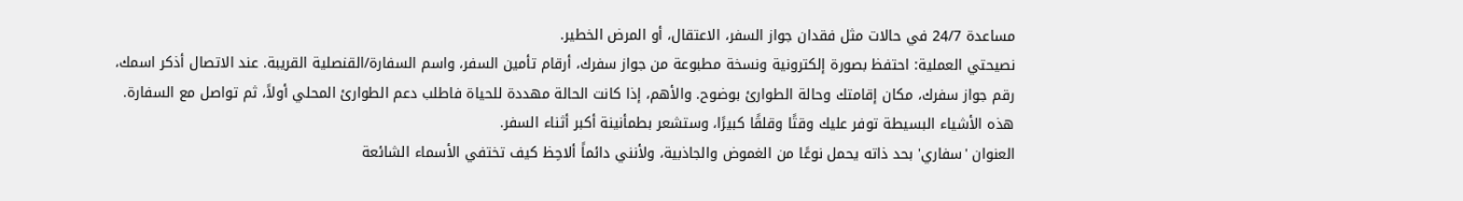مساعدة 24/7 في حالات مثل فقدان جواز السفر، الاعتقال، أو المرض الخطير.
نصيحتي العملية: احتفظ بصورة إلكترونية ونسخة مطبوعة من جواز سفرك، أرقام تأمين السفر، واسم السفارة/القنصلية القريبة. عند الاتصال أذكر اسمك، رقم جواز سفرك، مكان إقامتك وحالة الطوارئ بوضوح. والأهم، إذا كانت الحالة مهددة للحياة فاطلب دعم الطوارئ المحلي أولاً، ثم تواصل مع السفارة. هذه الأشياء البسيطة توفر عليك وقتًا وقلقًا كبيرًا، وستشعر بطمأنينة أكبر أثناء السفر.
العنوان 'سفاري' بحد ذاته يحمل نوعًا من الغموض والجاذبية، ولأنني دائماً ألاحِظ كيف تختفي الأسماء الشائعة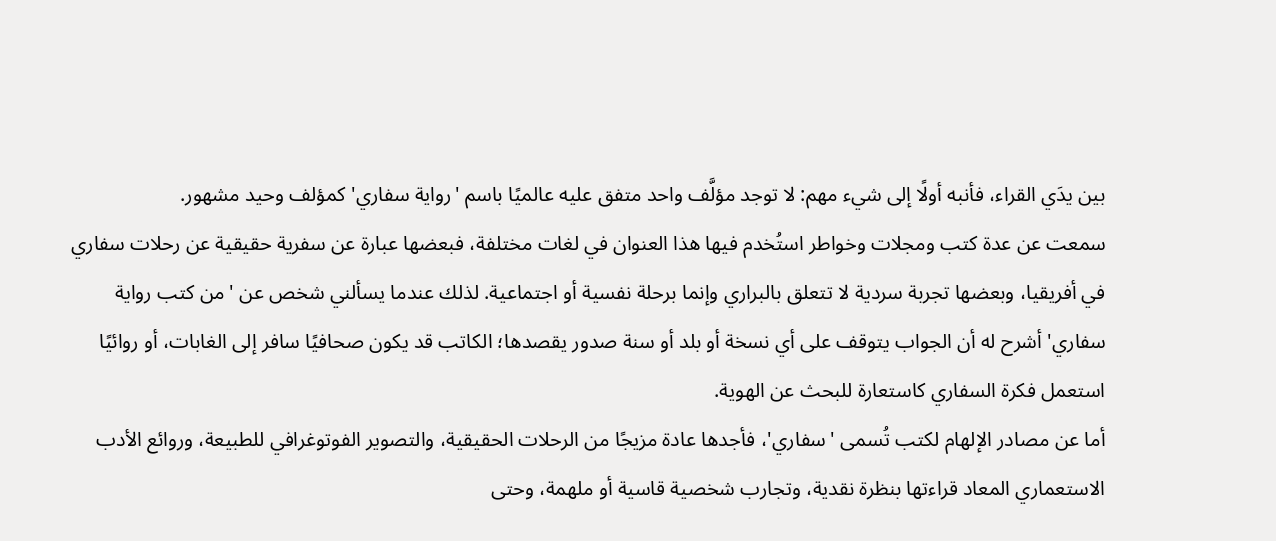بين يدَي القراء، فأنبه أولًا إلى شيء مهم: لا توجد مؤلَّف واحد متفق عليه عالميًا باسم 'رواية سفاري' كمؤلف وحيد مشهور.
سمعت عن عدة كتب ومجلات وخواطر استُخدم فيها هذا العنوان في لغات مختلفة، فبعضها عبارة عن سفرية حقيقية عن رحلات سفاري في أفريقيا، وبعضها تجربة سردية لا تتعلق بالبراري وإنما برحلة نفسية أو اجتماعية. لذلك عندما يسألني شخص عن 'من كتب رواية سفاري' أشرح له أن الجواب يتوقف على أي نسخة أو بلد أو سنة صدور يقصدها؛ الكاتب قد يكون صحافيًا سافر إلى الغابات، أو روائيًا استعمل فكرة السفاري كاستعارة للبحث عن الهوية.
أما عن مصادر الإلهام لكتب تُسمى 'سفاري'، فأجدها عادة مزيجًا من الرحلات الحقيقية، والتصوير الفوتوغرافي للطبيعة، وروائع الأدب الاستعماري المعاد قراءتها بنظرة نقدية، وتجارب شخصية قاسية أو ملهمة، وحتى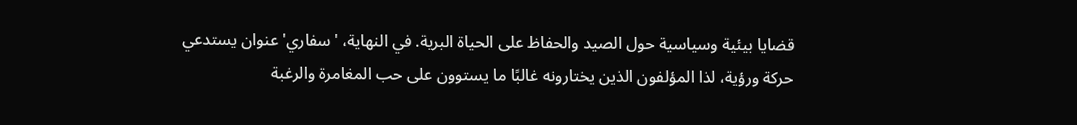قضايا بيئية وسياسية حول الصيد والحفاظ على الحياة البرية. في النهاية، 'سفاري' عنوان يستدعي حركة ورؤية، لذا المؤلفون الذين يختارونه غالبًا ما يستوون على حب المغامرة والرغبة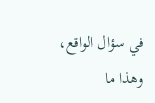في سؤال الواقع، وهذا ما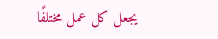يجعل كل عمل مختلفًا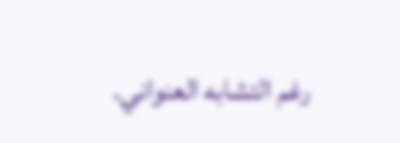رغم التشابه العنواني.